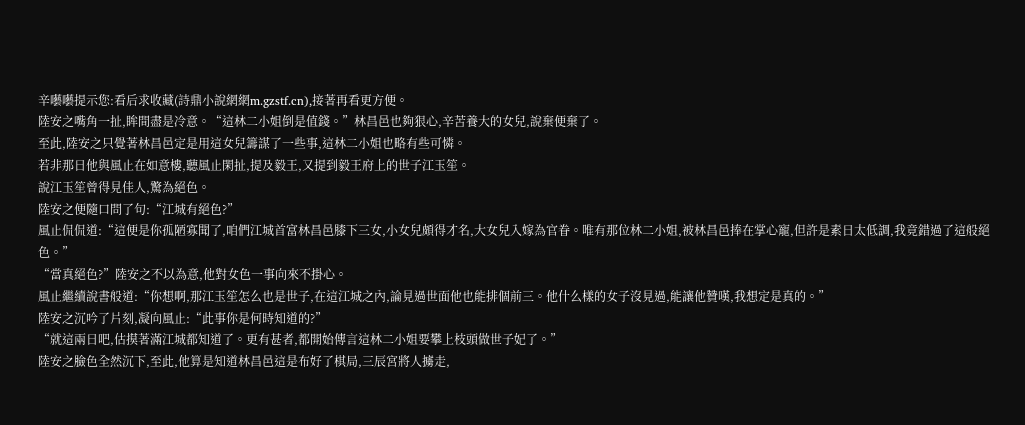辛囈囈提示您:看后求收藏(詩鼎小說網網m.gzstf.cn),接著再看更方便。
陸安之嘴角一扯,眸間盡是冷意。“這林二小姐倒是值錢。”林昌邑也夠狠心,辛苦養大的女兒,說棄便棄了。
至此,陸安之只覺著林昌邑定是用這女兒籌謀了一些事,這林二小姐也略有些可憐。
若非那日他與風止在如意樓,聽風止閑扯,提及毅王,又提到毅王府上的世子江玉笙。
說江玉笙曾得見佳人,驚為絕色。
陸安之便隨口問了句:“江城有絕色?”
風止侃侃道:“這便是你孤陋寡聞了,咱們江城首富林昌邑膝下三女,小女兒頗得才名,大女兒入嫁為官眷。唯有那位林二小姐,被林昌邑捧在掌心寵,但許是素日太低調,我竟錯過了這般絕色。”
“當真絕色?”陸安之不以為意,他對女色一事向來不掛心。
風止繼續說書般道:“你想啊,那江玉笙怎么也是世子,在這江城之內,論見過世面他也能排個前三。他什么樣的女子沒見過,能讓他贊嘆,我想定是真的。”
陸安之沉吟了片刻,凝向風止:“此事你是何時知道的?”
“就這兩日吧,估摸著滿江城都知道了。更有甚者,都開始傳言這林二小姐要攀上枝頭做世子妃了。”
陸安之臉色全然沉下,至此,他算是知道林昌邑這是布好了棋局,三辰宮將人擄走,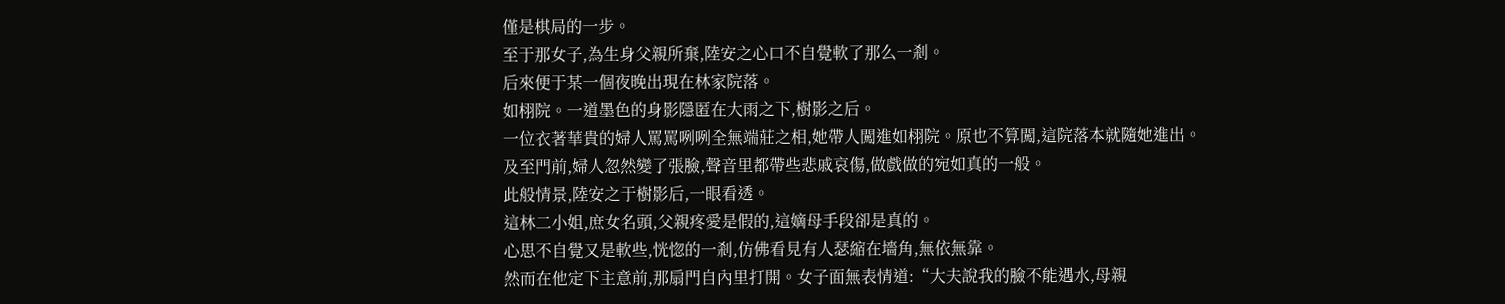僅是棋局的一步。
至于那女子,為生身父親所棄,陸安之心口不自覺軟了那么一剎。
后來便于某一個夜晚出現在林家院落。
如栩院。一道墨色的身影隱匿在大雨之下,樹影之后。
一位衣著華貴的婦人罵罵咧咧全無端莊之相,她帶人闖進如栩院。原也不算闖,這院落本就隨她進出。
及至門前,婦人忽然變了張臉,聲音里都帶些悲戚哀傷,做戲做的宛如真的一般。
此般情景,陸安之于樹影后,一眼看透。
這林二小姐,庶女名頭,父親疼愛是假的,這嫡母手段卻是真的。
心思不自覺又是軟些,恍惚的一剎,仿佛看見有人瑟縮在墻角,無依無靠。
然而在他定下主意前,那扇門自內里打開。女子面無表情道:“大夫說我的臉不能遇水,母親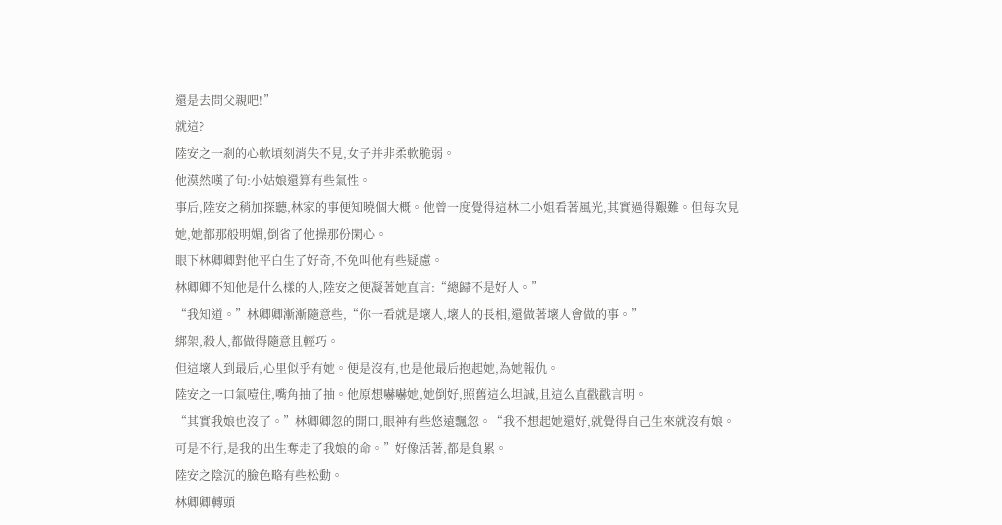還是去問父親吧!”
就這?
陸安之一剎的心軟頃刻消失不見,女子并非柔軟脆弱。
他漠然嘆了句:小姑娘還算有些氣性。
事后,陸安之稍加探聽,林家的事便知曉個大概。他曾一度覺得這林二小姐看著風光,其實過得艱難。但每次見她,她都那般明媚,倒省了他操那份閑心。
眼下林卿卿對他平白生了好奇,不免叫他有些疑慮。
林卿卿不知他是什么樣的人,陸安之便凝著她直言:“總歸不是好人。”
“我知道。”林卿卿漸漸隨意些,“你一看就是壞人,壞人的長相,還做著壞人會做的事。”
綁架,殺人,都做得隨意且輕巧。
但這壞人到最后,心里似乎有她。便是沒有,也是他最后抱起她,為她報仇。
陸安之一口氣噎住,嘴角抽了抽。他原想嚇嚇她,她倒好,照舊這么坦誠,且這么直戳戳言明。
“其實我娘也沒了。”林卿卿忽的開口,眼神有些悠遠飄忽。“我不想起她還好,就覺得自己生來就沒有娘。可是不行,是我的出生奪走了我娘的命。”好像活著,都是負累。
陸安之陰沉的臉色略有些松動。
林卿卿轉頭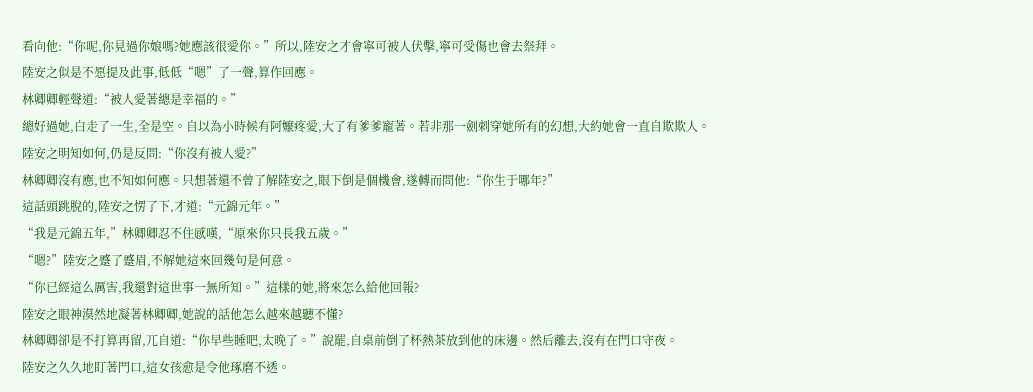看向他:“你呢,你見過你娘嗎?她應該很愛你。”所以,陸安之才會寧可被人伏擊,寧可受傷也會去祭拜。
陸安之似是不愿提及此事,低低“嗯”了一聲,算作回應。
林卿卿輕聲道:“被人愛著總是幸福的。”
總好過她,白走了一生,全是空。自以為小時候有阿嬤疼愛,大了有爹爹寵著。若非那一劍刺穿她所有的幻想,大約她會一直自欺欺人。
陸安之明知如何,仍是反問:“你沒有被人愛?”
林卿卿沒有應,也不知如何應。只想著還不曾了解陸安之,眼下倒是個機會,遂轉而問他:“你生于哪年?”
這話頭跳脫的,陸安之愣了下,才道:“元錦元年。”
“我是元錦五年,”林卿卿忍不住感嘆,“原來你只長我五歲。”
“嗯?”陸安之蹙了蹙眉,不解她這來回幾句是何意。
“你已經這么厲害,我還對這世事一無所知。”這樣的她,將來怎么給他回報?
陸安之眼神漠然地凝著林卿卿,她說的話他怎么越來越聽不懂?
林卿卿卻是不打算再留,兀自道:“你早些睡吧,太晚了。”說罷,自桌前倒了杯熱茶放到他的床邊。然后離去,沒有在門口守夜。
陸安之久久地盯著門口,這女孩愈是令他琢磨不透。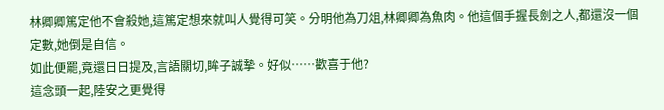林卿卿篤定他不會殺她,這篤定想來就叫人覺得可笑。分明他為刀俎,林卿卿為魚肉。他這個手握長劍之人,都還沒一個定數,她倒是自信。
如此便罷,竟還日日提及,言語關切,眸子誠摯。好似……歡喜于他?
這念頭一起,陸安之更覺得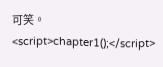可笑。<script>chapter1();</script>